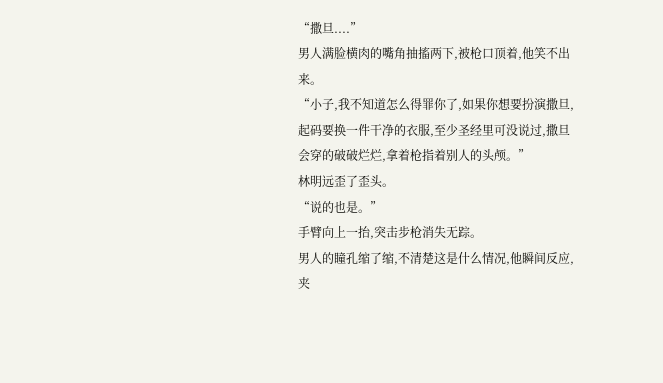“撒旦....”
男人满脸横肉的嘴角抽搐两下,被枪口顶着,他笑不出来。
“小子,我不知道怎么得罪你了,如果你想要扮演撒旦,起码要换一件干净的衣服,至少圣经里可没说过,撒旦会穿的破破烂烂,拿着枪指着别人的头颅。”
林明远歪了歪头。
“说的也是。”
手臂向上一抬,突击步枪消失无踪。
男人的瞳孔缩了缩,不清楚这是什么情况,他瞬间反应,夹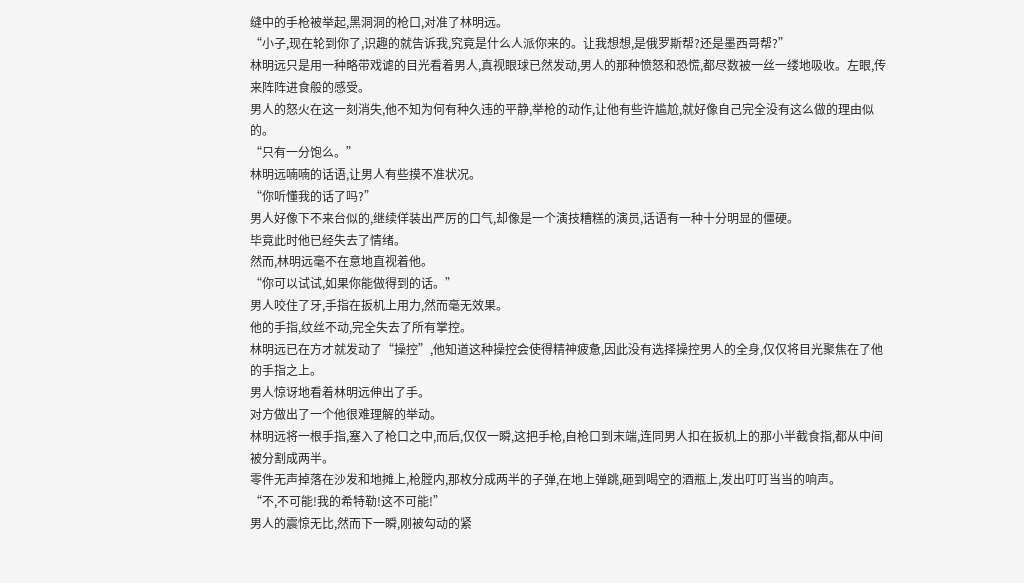缝中的手枪被举起,黑洞洞的枪口,对准了林明远。
“小子,现在轮到你了,识趣的就告诉我,究竟是什么人派你来的。让我想想,是俄罗斯帮?还是墨西哥帮?”
林明远只是用一种略带戏谑的目光看着男人,真视眼球已然发动,男人的那种愤怒和恐慌,都尽数被一丝一缕地吸收。左眼,传来阵阵进食般的感受。
男人的怒火在这一刻消失,他不知为何有种久违的平静,举枪的动作,让他有些许尴尬,就好像自己完全没有这么做的理由似的。
“只有一分饱么。”
林明远喃喃的话语,让男人有些摸不准状况。
“你听懂我的话了吗?”
男人好像下不来台似的,继续佯装出严厉的口气,却像是一个演技糟糕的演员,话语有一种十分明显的僵硬。
毕竟此时他已经失去了情绪。
然而,林明远毫不在意地直视着他。
“你可以试试,如果你能做得到的话。”
男人咬住了牙,手指在扳机上用力,然而毫无效果。
他的手指,纹丝不动,完全失去了所有掌控。
林明远已在方才就发动了“操控”,他知道这种操控会使得精神疲惫,因此没有选择操控男人的全身,仅仅将目光聚焦在了他的手指之上。
男人惊讶地看着林明远伸出了手。
对方做出了一个他很难理解的举动。
林明远将一根手指,塞入了枪口之中,而后,仅仅一瞬,这把手枪,自枪口到末端,连同男人扣在扳机上的那小半截食指,都从中间被分割成两半。
零件无声掉落在沙发和地摊上,枪膛内,那枚分成两半的子弹,在地上弹跳,砸到喝空的酒瓶上,发出叮叮当当的响声。
“不,不可能!我的希特勒!这不可能!”
男人的震惊无比,然而下一瞬,刚被勾动的紧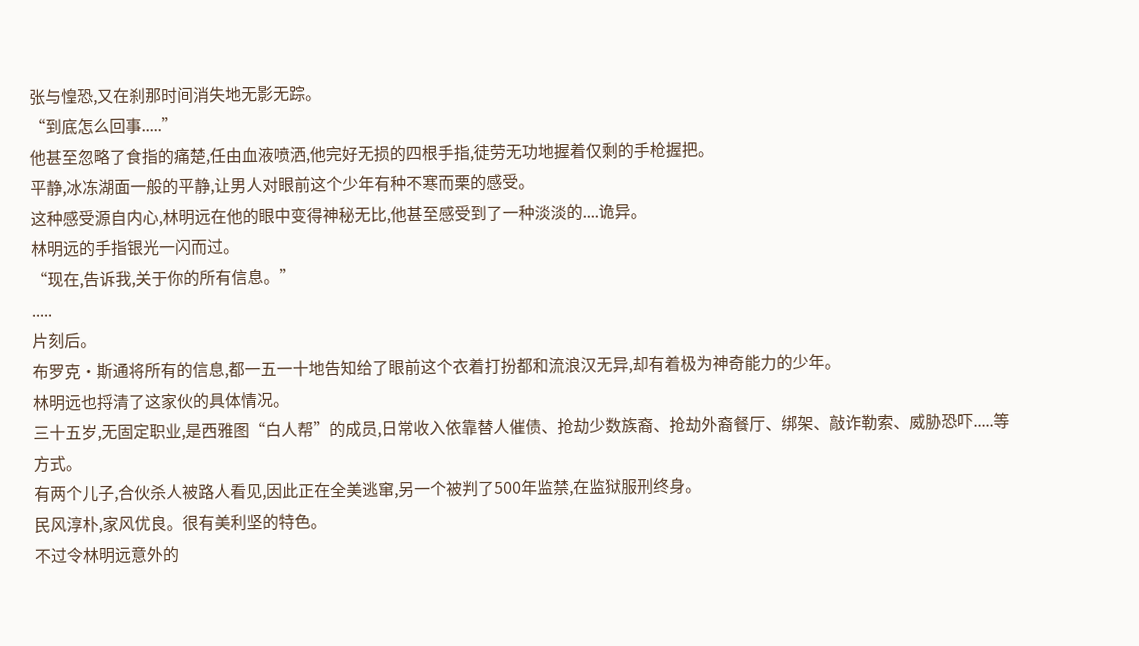张与惶恐,又在刹那时间消失地无影无踪。
“到底怎么回事.....”
他甚至忽略了食指的痛楚,任由血液喷洒,他完好无损的四根手指,徒劳无功地握着仅剩的手枪握把。
平静,冰冻湖面一般的平静,让男人对眼前这个少年有种不寒而栗的感受。
这种感受源自内心,林明远在他的眼中变得神秘无比,他甚至感受到了一种淡淡的....诡异。
林明远的手指银光一闪而过。
“现在,告诉我,关于你的所有信息。”
.....
片刻后。
布罗克·斯通将所有的信息,都一五一十地告知给了眼前这个衣着打扮都和流浪汉无异,却有着极为神奇能力的少年。
林明远也捋清了这家伙的具体情况。
三十五岁,无固定职业,是西雅图“白人帮”的成员,日常收入依靠替人催债、抢劫少数族裔、抢劫外裔餐厅、绑架、敲诈勒索、威胁恐吓.....等方式。
有两个儿子,合伙杀人被路人看见,因此正在全美逃窜,另一个被判了500年监禁,在监狱服刑终身。
民风淳朴,家风优良。很有美利坚的特色。
不过令林明远意外的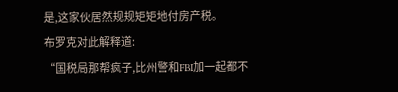是,这家伙居然规规矩矩地付房产税。
布罗克对此解释道:
“国税局那帮疯子,比州警和FBI加一起都不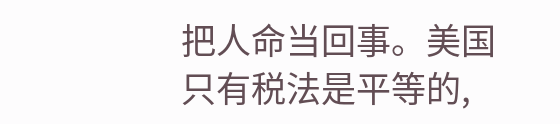把人命当回事。美国只有税法是平等的,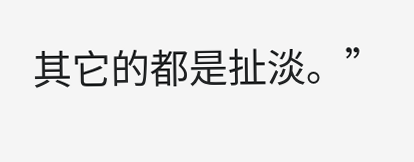其它的都是扯淡。”